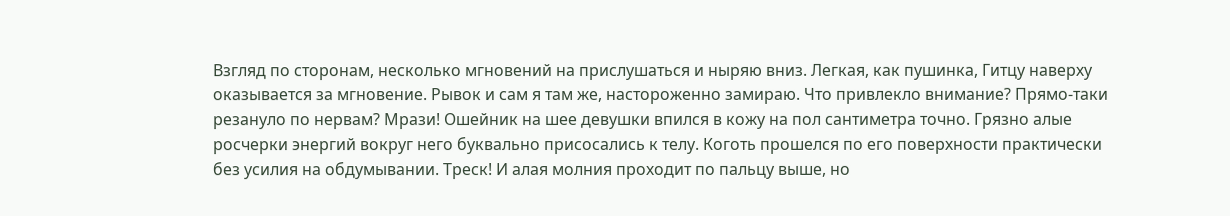Взгляд по сторонам, несколько мгновений на прислушаться и ныряю вниз. Легкая, как пушинка, Гитцу наверху оказывается за мгновение. Рывок и сам я там же, настороженно замираю. Что привлекло внимание? Прямо-таки резануло по нервам? Мрази! Ошейник на шее девушки впился в кожу на пол сантиметра точно. Грязно алые росчерки энергий вокруг него буквально присосались к телу. Коготь прошелся по его поверхности практически без усилия на обдумывании. Треск! И алая молния проходит по пальцу выше, но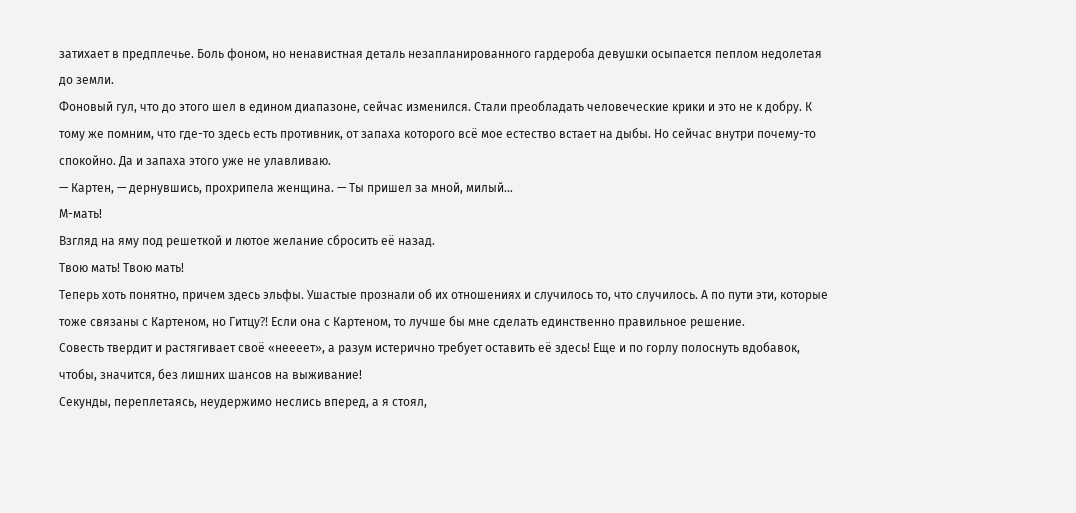затихает в предплечье. Боль фоном, но ненавистная деталь незапланированного гардероба девушки осыпается пеплом недолетая до земли.
Фоновый гул, что до этого шел в едином диапазоне, сейчас изменился. Стали преобладать человеческие крики и это не к добру. К тому же помним, что где-то здесь есть противник, от запаха которого всё мое естество встает на дыбы. Но сейчас внутри почему-то спокойно. Да и запаха этого уже не улавливаю.
— Картен, — дернувшись, прохрипела женщина. — Ты пришел за мной, милый…
М-мать!
Взгляд на яму под решеткой и лютое желание сбросить её назад.
Твою мать! Твою мать!
Теперь хоть понятно, причем здесь эльфы. Ушастые прознали об их отношениях и случилось то, что случилось. А по пути эти, которые тоже связаны с Картеном, но Гитцу⁈ Если она с Картеном, то лучше бы мне сделать единственно правильное решение.
Совесть твердит и растягивает своё «неееет», а разум истерично требует оставить её здесь! Еще и по горлу полоснуть вдобавок, чтобы, значится, без лишних шансов на выживание!
Секунды, переплетаясь, неудержимо неслись вперед, а я стоял,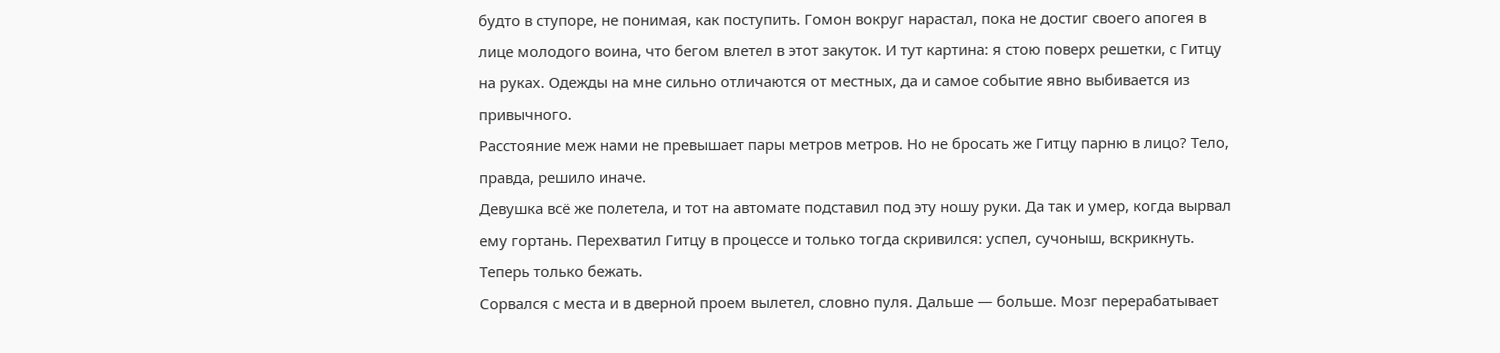будто в ступоре, не понимая, как поступить. Гомон вокруг нарастал, пока не достиг своего апогея в лице молодого воина, что бегом влетел в этот закуток. И тут картина: я стою поверх решетки, с Гитцу на руках. Одежды на мне сильно отличаются от местных, да и самое событие явно выбивается из привычного.
Расстояние меж нами не превышает пары метров метров. Но не бросать же Гитцу парню в лицо? Тело, правда, решило иначе.
Девушка всё же полетела, и тот на автомате подставил под эту ношу руки. Да так и умер, когда вырвал ему гортань. Перехватил Гитцу в процессе и только тогда скривился: успел, сучоныш, вскрикнуть. Теперь только бежать.
Сорвался с места и в дверной проем вылетел, словно пуля. Дальше — больше. Мозг перерабатывает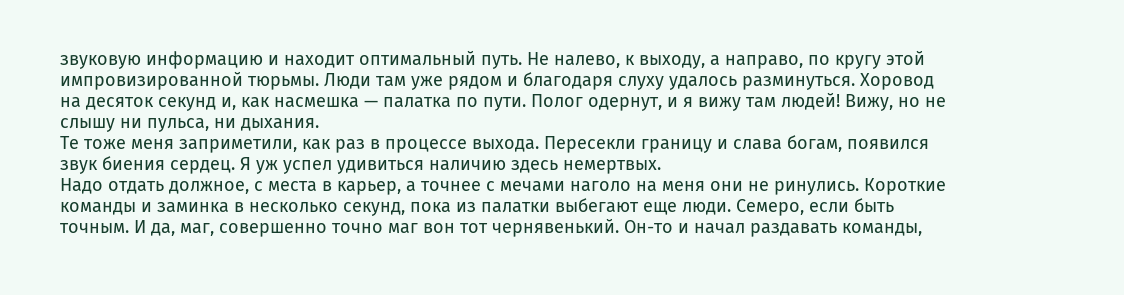звуковую информацию и находит оптимальный путь. Не налево, к выходу, а направо, по кругу этой импровизированной тюрьмы. Люди там уже рядом и благодаря слуху удалось разминуться. Хоровод на десяток секунд и, как насмешка — палатка по пути. Полог одернут, и я вижу там людей! Вижу, но не слышу ни пульса, ни дыхания.
Те тоже меня заприметили, как раз в процессе выхода. Пересекли границу и слава богам, появился звук биения сердец. Я уж успел удивиться наличию здесь немертвых.
Надо отдать должное, с места в карьер, а точнее с мечами наголо на меня они не ринулись. Короткие команды и заминка в несколько секунд, пока из палатки выбегают еще люди. Семеро, если быть точным. И да, маг, совершенно точно маг вон тот чернявенький. Он-то и начал раздавать команды,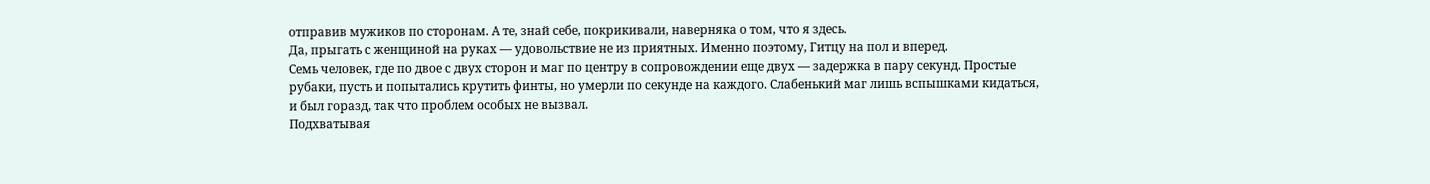отправив мужиков по сторонам. А те, знай себе, покрикивали, наверняка о том, что я здесь.
Да, прыгать с женщиной на руках — удовольствие не из приятных. Именно поэтому, Гитцу на пол и вперед.
Семь человек, где по двое с двух сторон и маг по центру в сопровождении еще двух — задержка в пару секунд. Простые рубаки, пусть и попытались крутить финты, но умерли по секунде на каждого. Слабенький маг лишь вспышками кидаться, и был горазд, так что проблем особых не вызвал.
Подхватывая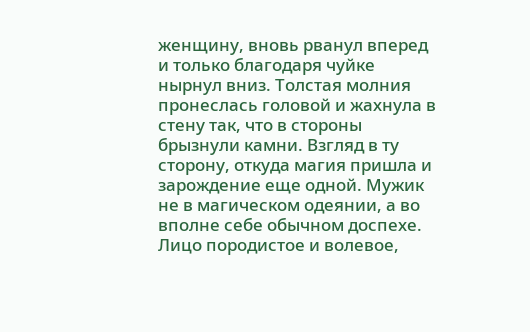женщину, вновь рванул вперед и только благодаря чуйке нырнул вниз. Толстая молния пронеслась головой и жахнула в стену так, что в стороны брызнули камни. Взгляд в ту сторону, откуда магия пришла и зарождение еще одной. Мужик не в магическом одеянии, а во вполне себе обычном доспехе. Лицо породистое и волевое,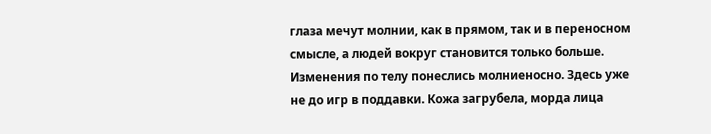глаза мечут молнии, как в прямом, так и в переносном смысле, а людей вокруг становится только больше.
Изменения по телу понеслись молниеносно. Здесь уже не до игр в поддавки. Кожа загрубела, морда лица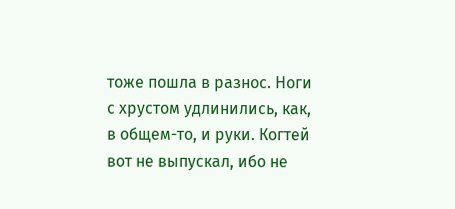тоже пошла в разнос. Ноги с хрустом удлинились, как, в общем-то, и руки. Когтей вот не выпускал, ибо не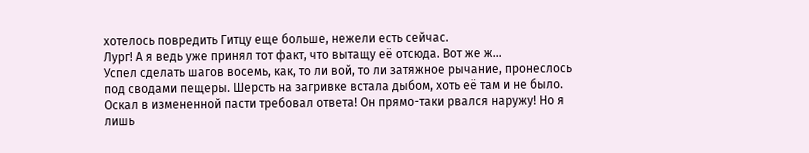хотелось повредить Гитцу еще больше, нежели есть сейчас.
Лург! А я ведь уже принял тот факт, что вытащу её отсюда. Вот же ж…
Успел сделать шагов восемь, как, то ли вой, то ли затяжное рычание, пронеслось под сводами пещеры. Шерсть на загривке встала дыбом, хоть её там и не было. Оскал в измененной пасти требовал ответа! Он прямо-таки рвался наружу! Но я лишь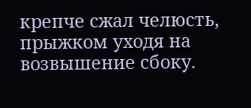крепче сжал челюсть, прыжком уходя на возвышение сбоку.